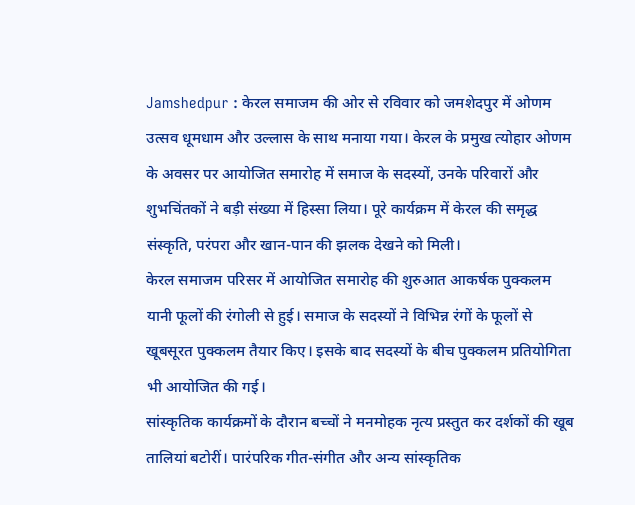Jamshedpur : केरल समाजम की ओर से रविवार को जमशेदपुर में ओणम उत्सव धूमधाम और उल्लास के साथ मनाया गया। केरल के प्रमुख त्योहार ओणम के अवसर पर आयोजित समारोह में समाज के सदस्यों, उनके परिवारों और शुभचिंतकों ने बड़ी संख्या में हिस्सा लिया। पूरे कार्यक्रम में केरल की समृद्ध संस्कृति, परंपरा और खान-पान की झलक देखने को मिली।
केरल समाजम परिसर में आयोजित समारोह की शुरुआत आकर्षक पुक्कलम यानी फूलों की रंगोली से हुई। समाज के सदस्यों ने विभिन्न रंगों के फूलों से खूबसूरत पुक्कलम तैयार किए। इसके बाद सदस्यों के बीच पुक्कलम प्रतियोगिता भी आयोजित की गई।
सांस्कृतिक कार्यक्रमों के दौरान बच्चों ने मनमोहक नृत्य प्रस्तुत कर दर्शकों की खूब तालियां बटोरीं। पारंपरिक गीत-संगीत और अन्य सांस्कृतिक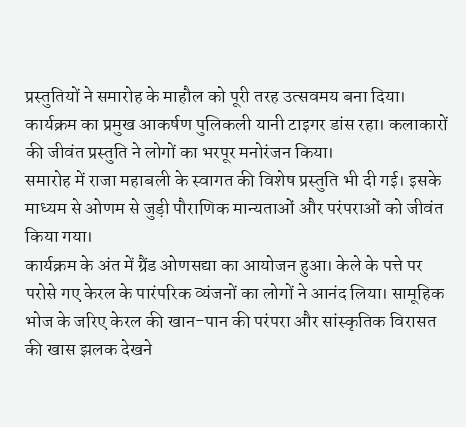प्रस्तुतियों ने समारोह के माहौल को पूरी तरह उत्सवमय बना दिया। कार्यक्रम का प्रमुख आकर्षण पुलिकली यानी टाइगर डांस रहा। कलाकारों की जीवंत प्रस्तुति ने लोगों का भरपूर मनोरंजन किया।
समारोह में राजा महाबली के स्वागत की विशेष प्रस्तुति भी दी गई। इसके माध्यम से ओणम से जुड़ी पौराणिक मान्यताओं और परंपराओं को जीवंत किया गया।
कार्यक्रम के अंत में ग्रैंड ओणसद्या का आयोजन हुआ। केले के पत्ते पर परोसे गए केरल के पारंपरिक व्यंजनों का लोगों ने आनंद लिया। सामूहिक भोज के जरिए केरल की खान-पान की परंपरा और सांस्कृतिक विरासत की खास झलक देखने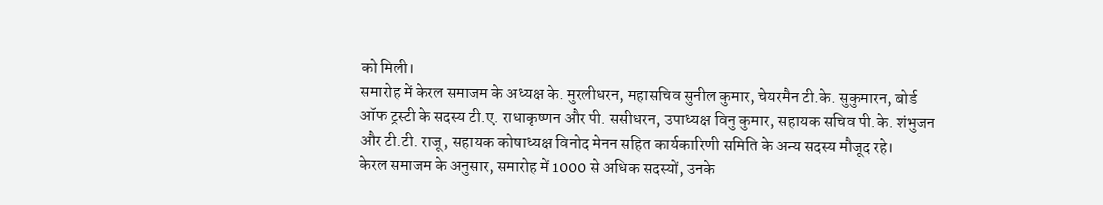को मिली।
समारोह में केरल समाजम के अध्यक्ष के. मुरलीधरन, महासचिव सुनील कुमार, चेयरमैन टी.के. सुकुमारन, बोर्ड ऑफ ट्रस्टी के सदस्य टी.ए. राधाकृष्णन और पी. ससीधरन, उपाध्यक्ष विनु कुमार, सहायक सचिव पी.के. शंभुजन और टी.टी. राजू, सहायक कोषाध्यक्ष विनोद मेनन सहित कार्यकारिणी समिति के अन्य सदस्य मौजूद रहे।
केरल समाजम के अनुसार, समारोह में 1000 से अधिक सदस्यों, उनके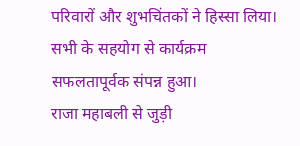परिवारों और शुभचिंतकों ने हिस्सा लिया। सभी के सहयोग से कार्यक्रम सफलतापूर्वक संपन्न हुआ।
राजा महाबली से जुड़ी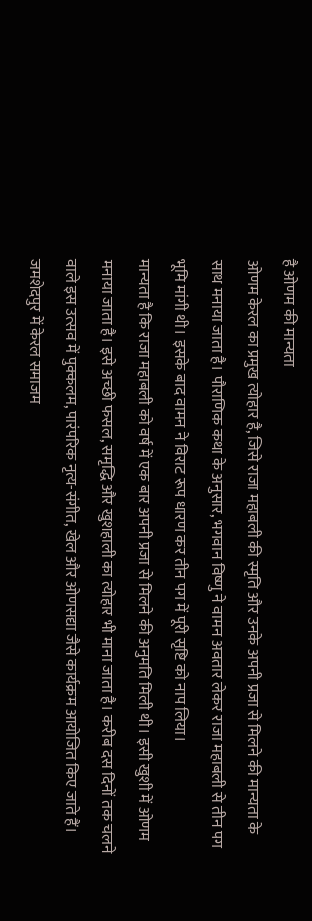है ओणम की मान्यता
ओणम केरल का प्रमुख त्योहार है, जिसे राजा महाबली की स्मृति और उनके अपनी प्रजा से मिलने की मान्यता के साथ मनाया जाता है। पौराणिक कथा के अनुसार, भगवान विष्णु ने वामन अवतार लेकर राजा महाबली से तीन पग भूमि मांगी थी। इसके बाद वामन ने विराट रूप धारण कर तीन पग में पूरी सृष्टि को नाप लिया।
मान्यता है कि राजा महाबली को वर्ष में एक बार अपनी प्रजा से मिलने की अनुमति मिली थी। इसी खुशी में ओणम मनाया जाता है। इसे अच्छी फसल, समृद्धि और खुशहाली का त्योहार भी माना जाता है। करीब दस दिनों तक चलने वाले इस उत्सव में पुक्कलम, पारंपरिक नृत्य-संगीत, खेल और ओणसद्या जैसे कार्यक्रम आयोजित किए जाते हैं।
जमशेदपुर में केरल समाजम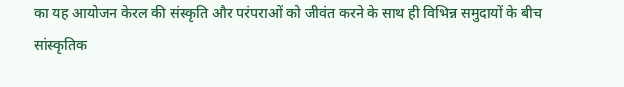का यह आयोजन केरल की संस्कृति और परंपराओं को जीवंत करने के साथ ही विभिन्न समुदायों के बीच सांस्कृतिक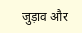जुड़ाव और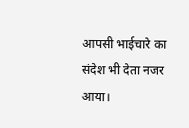आपसी भाईचारे का संदेश भी देता नजर आया।